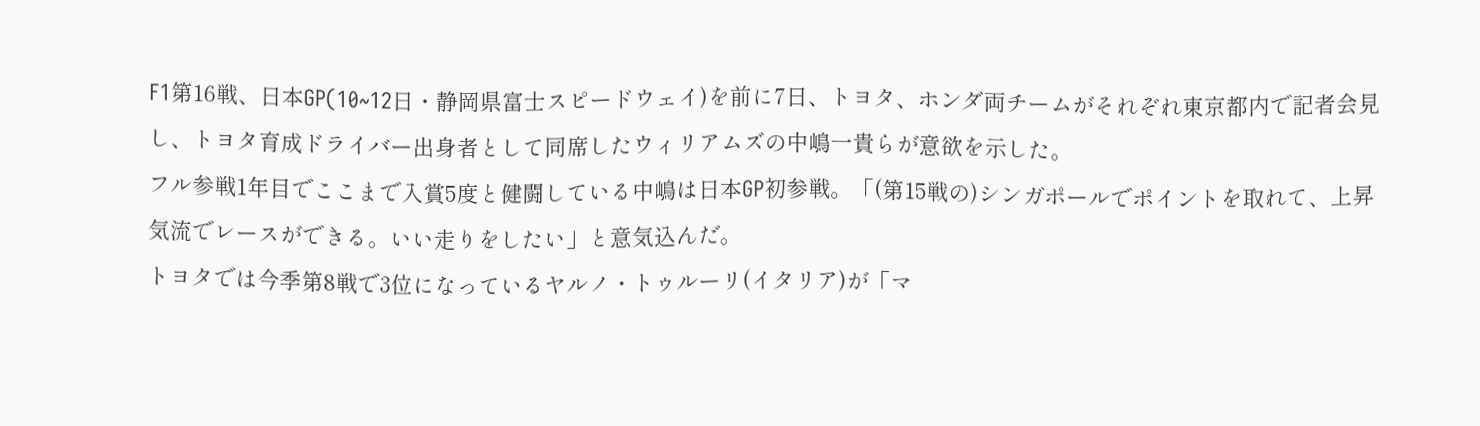F1第16戦、日本GP(10~12日・静岡県富士スピードウェイ)を前に7日、トヨタ、ホンダ両チームがそれぞれ東京都内で記者会見し、トヨタ育成ドライバー出身者として同席したウィリアムズの中嶋一貴らが意欲を示した。
フル参戦1年目でここまで入賞5度と健闘している中嶋は日本GP初参戦。「(第15戦の)シンガポールでポイントを取れて、上昇気流でレースができる。いい走りをしたい」と意気込んだ。
トヨタでは今季第8戦で3位になっているヤルノ・トゥルーリ(イタリア)が「マ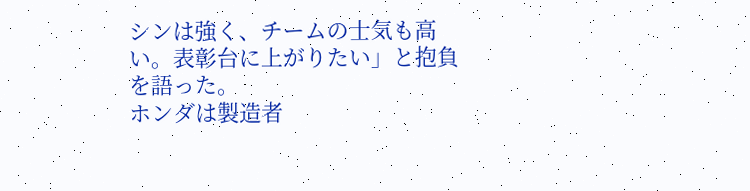シンは強く、チームの士気も高い。表彰台に上がりたい」と抱負を語った。
ホンダは製造者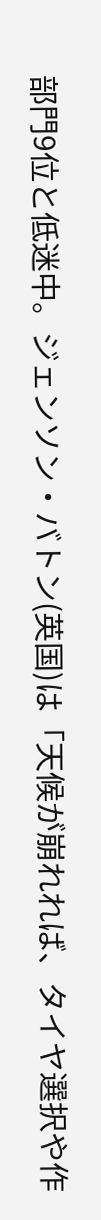部門9位と低迷中。ジェンソン・バトン(英国)は「天候が崩れれば、タイヤ選択や作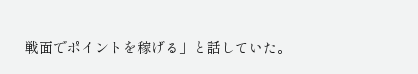戦面でポイントを稼げる」と話していた。